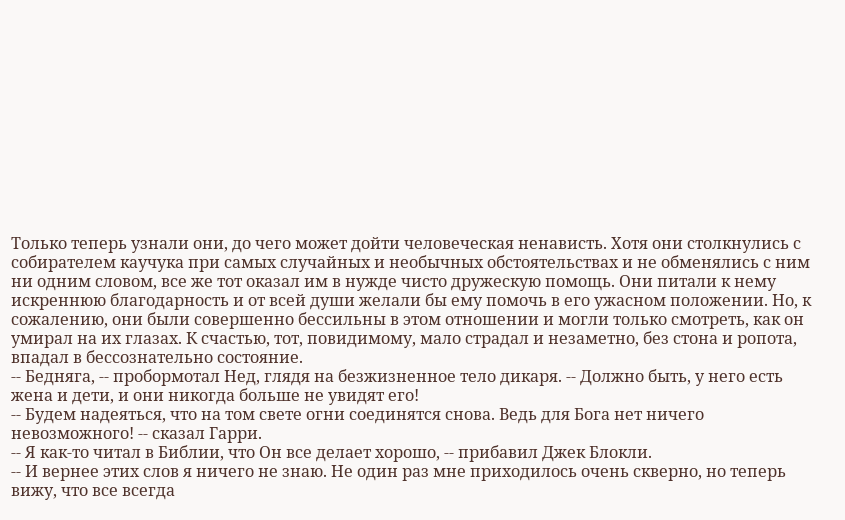Только теперь узнали они, до чего может дойти человеческая ненависть. Хотя они столкнулись с собирателем каучука при самых случайных и необычных обстоятельствах и не обменялись с ним ни одним словом, все же тот оказал им в нужде чисто дружескую помощь. Они питали к нему искреннюю благодарность и от всей души желали бы ему помочь в его ужасном положении. Но, к сожалению, они были совершенно бессильны в этом отношении и могли только смотреть, как он умирал на их глазах. К счастью, тот, повидимому, мало страдал и незаметно, без стона и ропота, впадал в бессознательно состояние.
-- Бедняга, -- пробормотал Нед, глядя на безжизненное тело дикаря. -- Должно быть, у него есть жена и дети, и они никогда больше не увидят его!
-- Будем надеяться, что на том свете огни соединятся снова. Ведь для Бога нет ничего невозможного! -- сказал Гарри.
-- Я как-то читал в Библии, что Он все делает хорошо, -- прибавил Джек Блокли.
-- И вернее этих слов я ничего не знаю. Не один раз мне приходилось очень скверно, но теперь вижу, что все всегда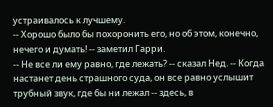устраивалось к лучшему.
-- Хорошо было бы похоронить его, но об этом, конечно, нечего и думать! -- заметил Гарри.
-- Не все ли ему равно, где лежать? -- сказал Нед. -- Когда настанет день страшного суда, он все равно услышит трубный звук, где бы ни лежал -- здесь, в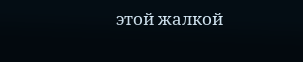этой жалкой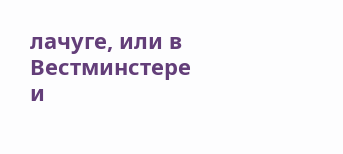лачуге, или в Вестминстере и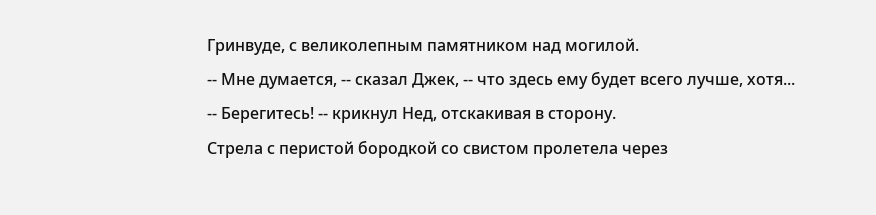Гринвуде, с великолепным памятником над могилой.
-- Мне думается, -- сказал Джек, -- что здесь ему будет всего лучше, хотя...
-- Берегитесь! -- крикнул Нед, отскакивая в сторону.
Стрела с перистой бородкой со свистом пролетела через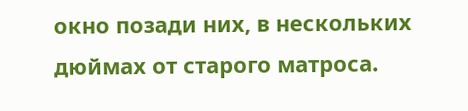окно позади них, в нескольких дюймах от старого матроса.